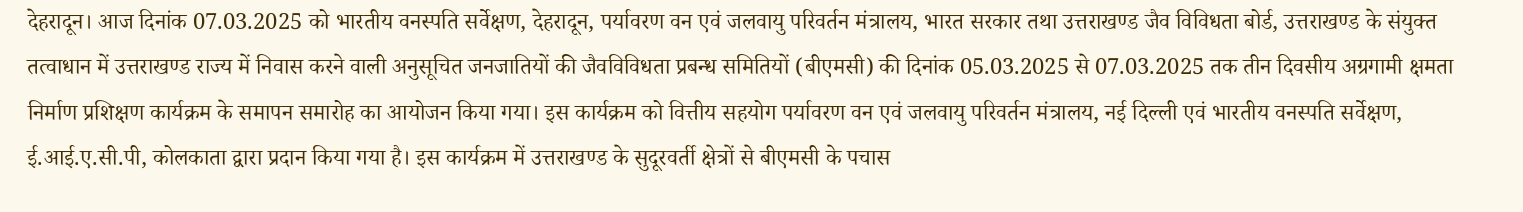देहरादून। आज दिनांक 07.03.2025 को भारतीय वनस्पति सर्वेक्षण, देहरादून, पर्यावरण वन एवं जलवायु परिवर्तन मंत्रालय, भारत सरकार तथा उत्तराखण्ड जैव विविधता बोर्ड, उत्तराखण्ड के संयुक्त तत्वाधान में उत्तराखण्ड राज्य में निवास करने वाली अनुसूचित जनजातियों की जैवविविधता प्रबन्ध समितियों (बीएमसी) की दिनांक 05.03.2025 से 07.03.2025 तक तीन दिवसीय अग्रगामी क्षमता निर्माण प्रशिक्षण कार्यक्रम के समापन समारोह का आयोजन किया गया। इस कार्यक्रम को वित्तीय सहयोग पर्यावरण वन एवं जलवायु परिवर्तन मंत्रालय, नई दिल्ली एवं भारतीय वनस्पति सर्वेक्षण, ई.आई.ए.सी.पी, कोलकाता द्वारा प्रदान किया गया है। इस कार्यक्रम में उत्तराखण्ड के सुदूरवर्ती क्षेत्रों से बीएमसी के पचास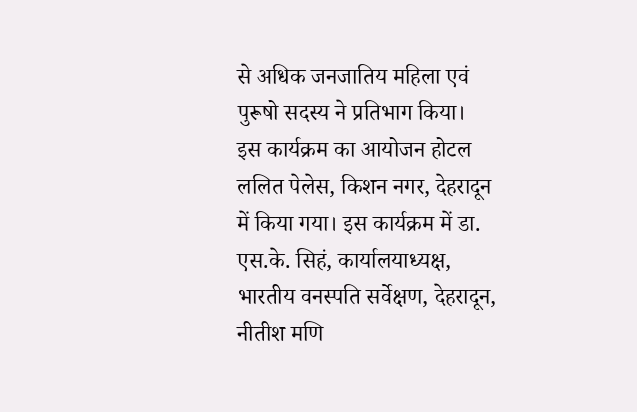से अधिक जनजातिय महिला एवं पुरूषो सदस्य ने प्रतिभाग किया।
इस कार्यक्रम का आयोजन होटल ललित पेलेस, किशन नगर, देहरादून में किया गया। इस कार्यक्रम में डा. एस.के. सिहं, कार्यालयाध्यक्ष, भारतीय वनस्पति सर्वेक्षण, देहरादून, नीतीश मणि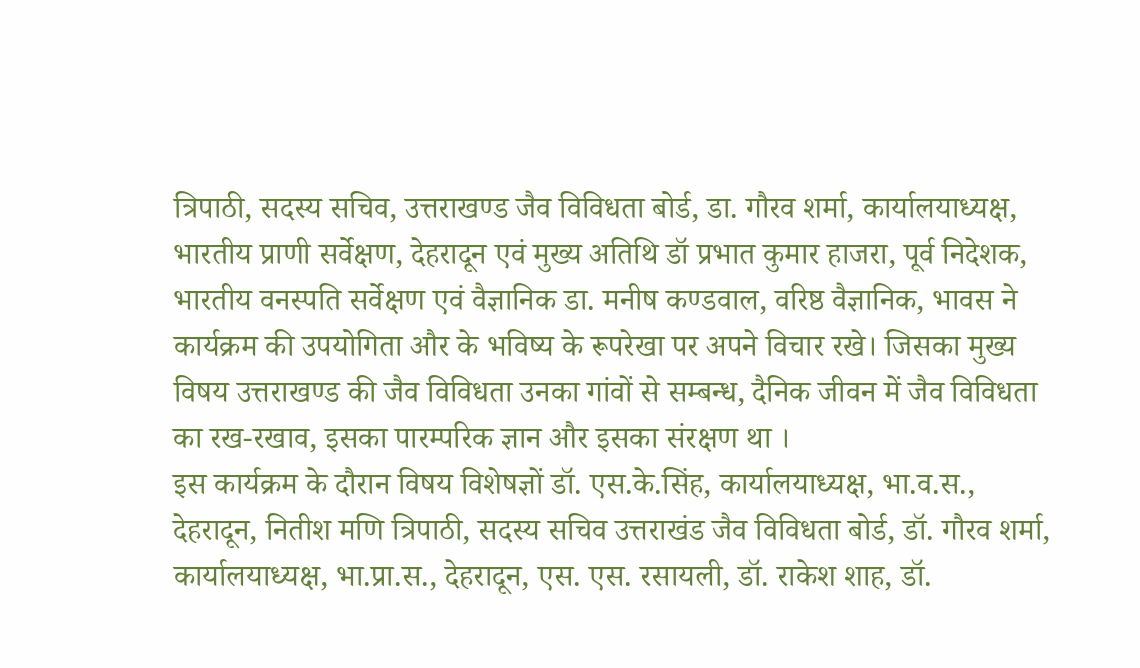त्रिपाठी, सदस्य सचिव, उत्तराखण्ड जैव विविधता बोर्ड, डा. गौरव शर्मा, कार्यालयाध्यक्ष, भारतीय प्राणी सर्वेक्षण, देहरादून एवं मुख्य अतिथि डॉ प्रभात कुमार हाजरा, पूर्व निदेशक, भारतीय वनस्पति सर्वेक्षण एवं वैज्ञानिक डा. मनीष कण्डवाल, वरिष्ठ वैज्ञानिक, भावस ने कार्यक्रम की उपयोगिता और के भविष्य के रूपरेखा पर अपने विचार रखे। जिसका मुख्य विषय उत्तराखण्ड की जैव विविधता उनका गांवों से सम्बन्ध, दैनिक जीवन में जैव विविधता का रख-रखाव, इसका पारम्परिक ज्ञान और इसका संरक्षण था ।
इस कार्यक्रम के दौरान विषय विशेषज्ञों डॉ. एस.के.सिंह, कार्यालयाध्यक्ष, भा.व.स., देहरादून, नितीश मणि त्रिपाठी, सदस्य सचिव उत्तराखंड जैव विविधता बोर्ड, डॉ. गौरव शर्मा, कार्यालयाध्यक्ष, भा.प्रा.स., देहरादून, एस. एस. रसायली, डॉ. राकेश शाह, डॉ.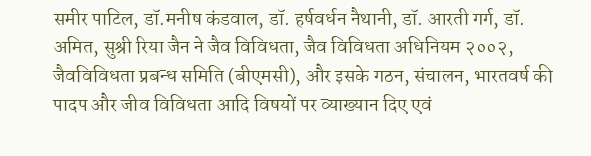समीर पाटिल, डॉ.मनीष कंडवाल, डॉ. हर्षवर्धन नैथानी, डॉ. आरती गर्ग, डॉ. अमित, सुश्री रिया जैन ने जैव विविधता, जैव विविधता अधिनियम २००२, जैवविविधता प्रबन्ध समिति (बीएमसी), और इसके गठन, संचालन, भारतवर्ष की पादप और जीव विविधता आदि विषयों पर व्याख्यान दिए एवं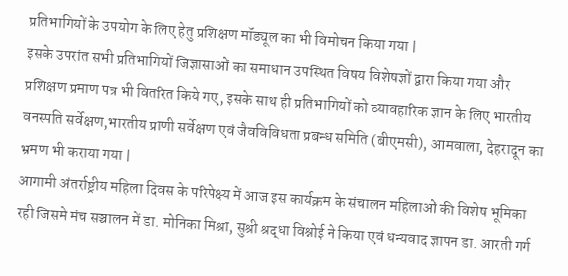प्रतिभागियों के उपयोग के लिए हेतु प्रशिक्षण मॉड्यूल का भी विमोचन किया गया |
इसके उपरांत सभी प्रतिभागियों जिज्ञासाओं का समाधान उपस्थित विषय विशेषज्ञों द्वारा किया गया और प्रशिक्षण प्रमाण पत्र भी वितरित किये गए, इसके साथ ही प्रतिभागियों को व्यावहारिक ज्ञान के लिए भारतीय वनस्पति सर्वेक्षण,भारतीय प्राणी सर्वेक्षण एवं जैवविविधता प्रबन्ध समिति (बीएमसी), आमवाला, देहरादून का भ्रमण भी कराया गया |
आगामी अंतर्राष्ट्रीय महिला दिवस के परिपेक्ष्य में आज इस कार्यक्रम के संचालन महिलाओं की विशेष भूमिका रही जिसमे मंच सञ्चालन में डा. मोनिका मिश्रा, सुश्री श्रद्धा विश्नोई ने किया एवं धन्यवाद ज्ञापन डा. आरती गर्ग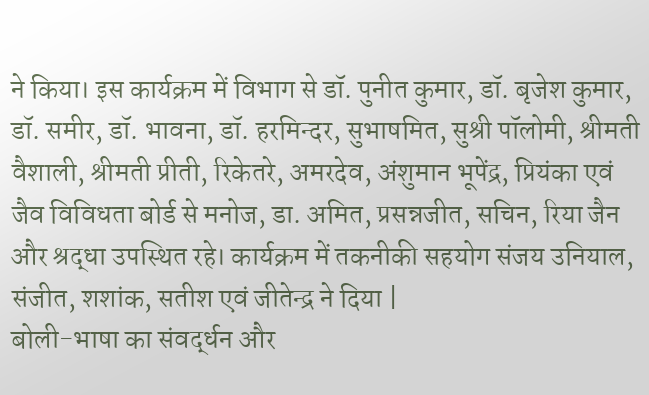ने किया। इस कार्यक्रम में विभाग से डॉ. पुनीत कुमार, डॉ. बृजेश कुमार, डॉ. समीर, डॉ. भावना, डॉ. हरमिन्दर, सुभाषमित, सुश्री पॉलोमी, श्रीमती वैशाली, श्रीमती प्रीती, रिकेतरे, अमरदेव, अंशुमान भूपेंद्र, प्रियंका एवं जैव विविधता बोर्ड से मनोज, डा. अमित, प्रसन्नजीत, सचिन, रिया जैन और श्रद्धा उपस्थित रहे। कार्यक्रम में तकनीकी सहयोग संजय उनियाल, संजीत, शशांक, सतीश एवं जीतेन्द्र ने दिया |
बोली-भाषा का संवर्द्धन और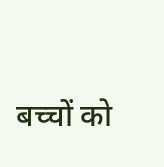बच्चों को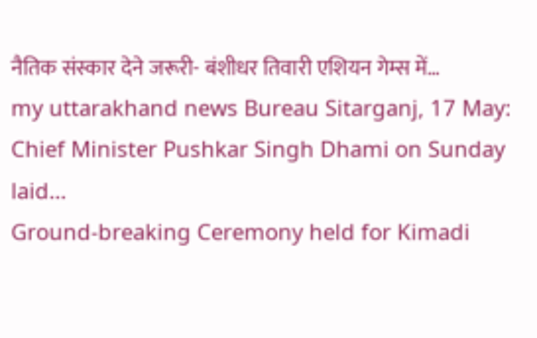नैतिक संस्कार देने जरूरी- बंशीधर तिवारी एशियन गेम्स में…
my uttarakhand news Bureau Sitarganj, 17 May: Chief Minister Pushkar Singh Dhami on Sunday laid…
Ground-breaking Ceremony held for Kimadi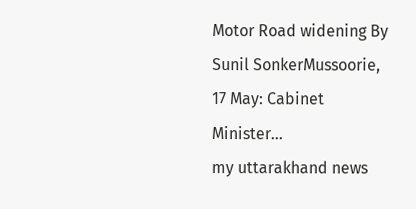Motor Road widening By Sunil SonkerMussoorie, 17 May: Cabinet Minister…
my uttarakhand news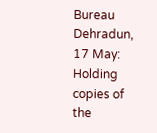Bureau Dehradun, 17 May: Holding copies of the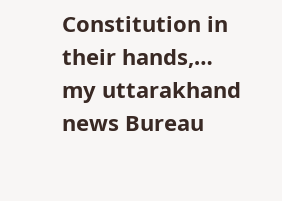Constitution in their hands,…
my uttarakhand news Bureau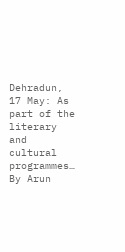Dehradun, 17 May: As part of the literary and cultural programmes…
By Arun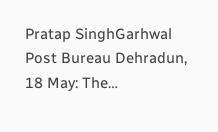Pratap SinghGarhwal Post Bureau Dehradun, 18 May: The…